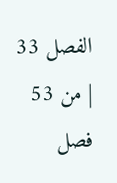الفصل 33 | من 53 فصل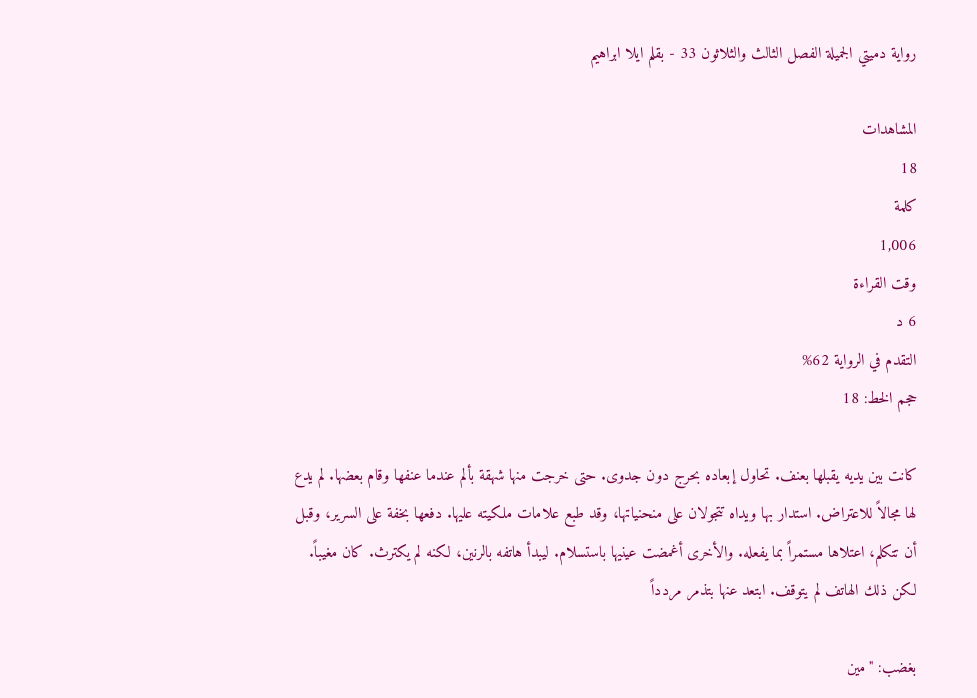رواية دميتي الجميلة الفصل الثالث والثلاثون 33 - بقلم ايلا ابراهيم

المشاهدات
18
كلمة
1,006
وقت القراءة
6 د
التقدم في الرواية 62%
حجم الخط: 18

كانت بين يديه يقبلها بعنف. تحاول إبعاده بحرج دون جدوى. حتى خرجت منها شهقة بألم عندما عنفها وقام بعضها. لم يدع لها مجالاً للاعتراض. استدار بها ويداه تتجولان على منحنياتها، وقد طبع علامات ملكيته عليها. دفعها بخفة على السرير، وقبل أن تتكلم، اعتلاها مستمراً بما يفعله. والأخرى أغمضت عينيها باستسلام. ليبدأ هاتفه بالرنين، لكنه لم يكترث. كان مغيباً. لكن ذلك الهاتف لم يتوقف. ابتعد عنها بتذمر مردداً

بغضب: "مين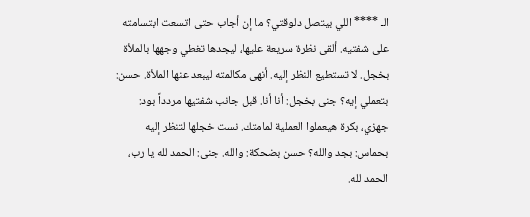الـ **** اللي بيتصل دلوقتي؟ ما إن أجاب حتى اتسعت ابتسامته على شفتيه. ألقى نظرة سريعة عليها، ليجدها تغطي وجهها بالملأة بخجل. لا تستطيع النظر إليه. أنهى مكالمته ليبعد عنها الملأة. حسن: بتعملي إيه؟ جنى بخجل: أنا أنا. قبل جانب شفتيها مردداً بود: جهزي، بكرة هيعملوا العملية لمامتك. نست خجلها لتنظر إليه بحماس: بجد والله؟ حسن بضحكة: والله. جنى: الحمد لله يا رب، الحمد لله.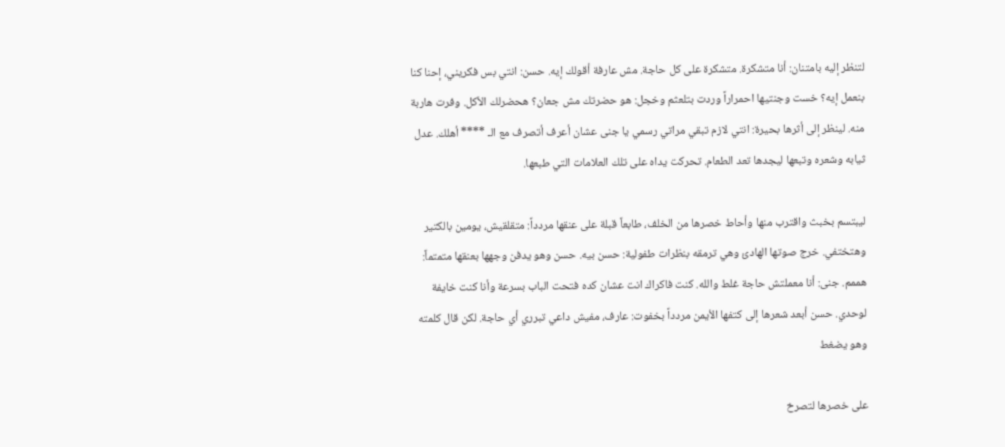لتنظر إليه بامتنان: أنا متشكرة. متشكرة على كل حاجة. مش عارفة أقولك إيه. حسن: انتي بس فكريني، إحنا كنا بنعمل إيه؟ خست وجنتيها احمراراً وردت بتلعثم وخجل: هو حضرتك مش جعان؟ هحضرلك الأكل. وفرت هاربة منه. لينظر إلى أثرها بحيرة: انتي لازم تبقي مراتي رسمي يا جنى عشان أعرف أتصرف مع الـ **** أهلك. عدل ثيابه وشعره وتبعها ليجدها تعد الطعام. تحركت يداه على تلك العلامات التي طبعها.

ليبتسم بخبث واقترب منها وأحاط خصرها من الخلف، طابعاً قبلة على عنقها مردداً: متقلقيش، يومين بالكتير وهتختفي. خرج صوتها الهادئ وهي ترمقه بنظرات طفولية: حسن بيه. حسن وهو يدفن وجهها بعنقها متمتماً: هممم. جنى: أنا معملتش حاجة غلط والله. كنت فاكراك انت عشان كده فتحت الباب بسرعة وأنا كنت خايفة لوحدي. حسن أبعد شعرها إلى كتفها الأيمن مردداً بخفوت: عارف، مفيش داعي تبرري أي حاجة. لكن قال كلمته وهو يضغط

على خصرها لتصرخ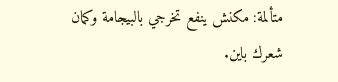متألمة: مكنش ينفع تخرجي بالبيجامة وكمان شعرك باين.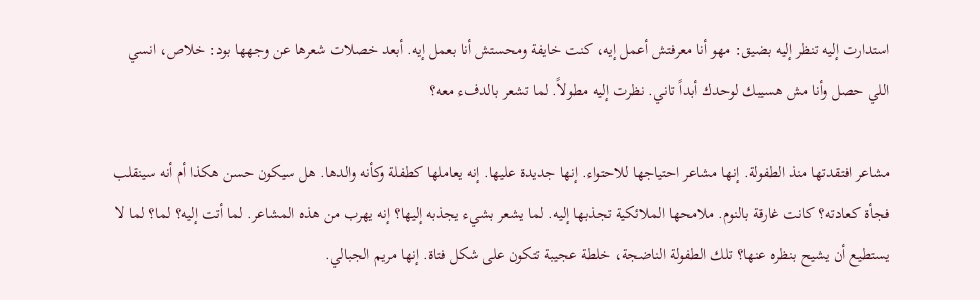استدارت إليه تنظر إليه بضيق: مهو أنا معرفتش أعمل إيه، كنت خايفة ومحستش أنا بعمل إيه. أبعد خصلات شعرها عن وجهها بود: خلاص، انسي اللي حصل وأنا مش هسيبك لوحدك أبداً تاني. نظرت إليه مطولاً. لما تشعر بالدفء معه؟

مشاعر افتقدتها منذ الطفولة. إنها مشاعر احتياجها للاحتواء. إنها جديدة عليها. إنه يعاملها كطفلة وكأنه والدها. هل سيكون حسن هكذا أم أنه سينقلب فجأة كعادته؟ كانت غارقة بالنوم. ملامحها الملائكية تجذبها إليه. لما يشعر بشيء يجذبه إليها؟ إنه يهرب من هذه المشاعر. لما أتت إليه؟ لما؟ لما لا يستطيع أن يشيح بنظره عنها؟ تلك الطفولة الناضجة، خلطة عجيبة تتكون على شكل فتاة. إنها مريم الجبالي.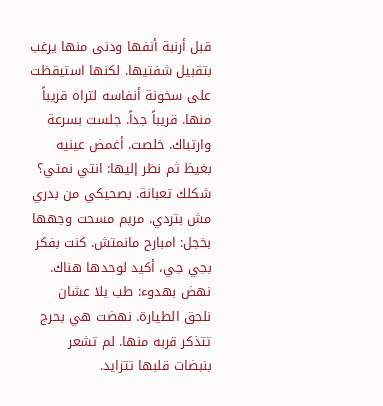قبل أرنبة أنفها ودنى منها يرغب بتقبيل شفتيها. لكنها استيقظت على سخونة أنفاسه لتراه قريباً منها. قريباً جداً. جلست بسرعة وارتباك. خلصت. أغمض عينيه بغيظ ثم نظر إليها: انتي نمتي؟ شكلك تعبانة. بصحيكي من بدري مش بتردي. مريم مسحت وجهها بخجل: امبارح مانمتش. كنت بفكر بجي جي، أكيد لوحدها هناك. نهض بهدوء: طب يلا عشان نلحق الطيارة. نهضت هي بحرج تتذكر قربه منها. لم تشعر بنبضات قلبها تتزايد.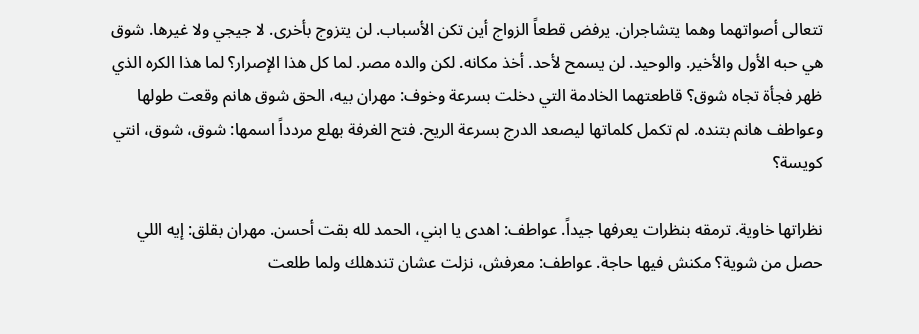تتعالى أصواتهما وهما يتشاجران. يرفض قطعاً الزواج أين تكن الأسباب. لن يتزوج بأخرى. لا جيجي ولا غيرها. شوق هي حبه الأول والأخير. والوحيد. لن يسمح لأحد. أخذ مكانه. لكن والده مصر. لما كل هذا الإصرار؟ لما هذا الكره الذي ظهر فجأة تجاه شوق؟ قاطعتهما الخادمة التي دخلت بسرعة وخوف: مهران بيه، الحق شوق هانم وقعت طولها وعواطف هانم بتنده. لم تكمل كلماتها ليصعد الدرج بسرعة الريح. فتح الغرفة بهلع مردداً اسمها: شوق، شوق، انتي كويسة؟

نظراتها خاوية. ترمقه بنظرات يعرفها جيداً. عواطف: اهدى يا ابني، الحمد لله بقت أحسن. مهران بقلق: إيه اللي حصل من شوية؟ مكنش فيها حاجة. عواطف: معرفش، نزلت عشان تندهلك ولما طلعت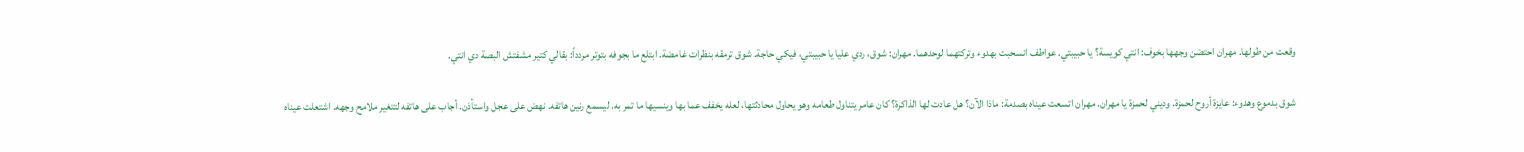وقعت من طولها. مهران احتضن وجهها بخوف: انتي كويسة؟ يا حبيبتي. عواطف انسحبت بهدوء وتركتهما لوحدهما. مهران: شوق، ردي عليا يا حبيبتي، فيكي حاجة. شوق ترمقه بنظرات غامضة. ابتلع ما بجوفه بتوتر مردداً: بقالي كتير مشفتش البصة دي انتي.

شوق بدموع وهدوء: عايزة أروح لحمزة. وديني لحمزة يا مهران. مهران اتسعت عيناه بصدمة: ماذا الآن؟ هل عادت لها الذاكرة؟ كان عامر يتناول طعامه وهو يحاول محادثتها، لعله يخفف عما بها وينسيها ما تمر به. ليسمع رنين هاتفه. نهض على عجل واستأذن. أجاب على هاتفه لتتغير ملامح وجهه. اشتعلت عيناه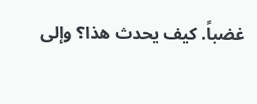غضباً. كيف يحدث هذا؟ وإلى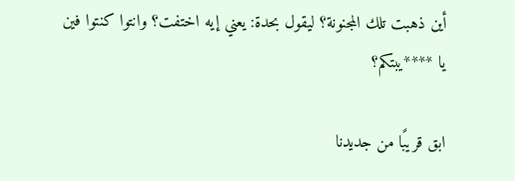أين ذهبت تلك المجنونة؟ ليقول بحدة: يعني إيه اختفت؟ وانتوا كنتوا فين يا ****يبتكم؟

ابق قريبًا من جديدنا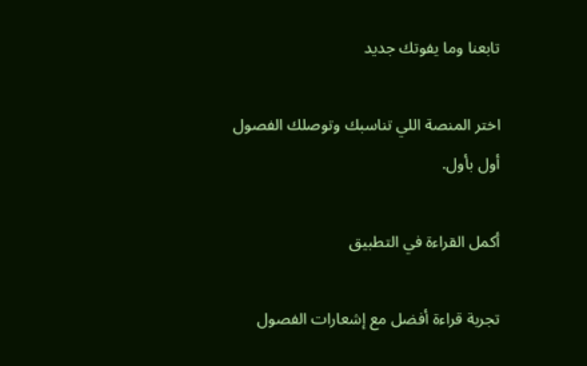تابعنا وما يفوتك جديد

اختر المنصة اللي تناسبك وتوصلك الفصول أول بأول.

أكمل القراءة في التطبيق

تجربة قراءة أفضل مع إشعارات الفصول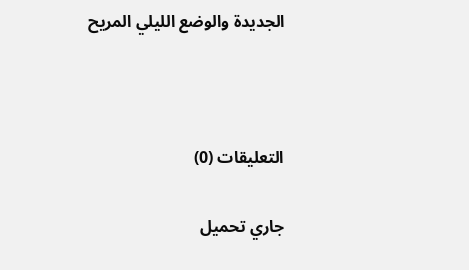الجديدة والوضع الليلي المريح



التعليقات (0)

جاري تحميل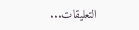التعليقات...